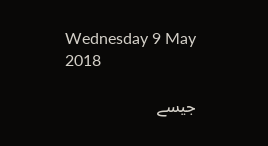Wednesday 9 May 2018

جیسے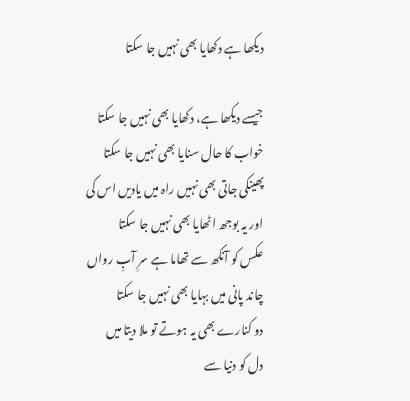دیکھا ہے دکھایا بھی نہیں جا سکتا

جیسے دیکھا ہے، دکھایا بھی نہیں جا سکتا
خواب کا حال سنایا بھی نہیں جا سکتا
پھینکی جاتی بھی نہیں راہ میں یادیں اس کی
اور یہ بوجھ اٹھایا بھی نہیں جا سکتا
عکس کو آنکھ سے تھاما ہے سرِ آبِ رواں
چاند پانی میں بہایا بھی نہیں جا سکتا
دو کنارے بھی یہ ہوتے تو ملا دیتا میں
دل کو دنیا سے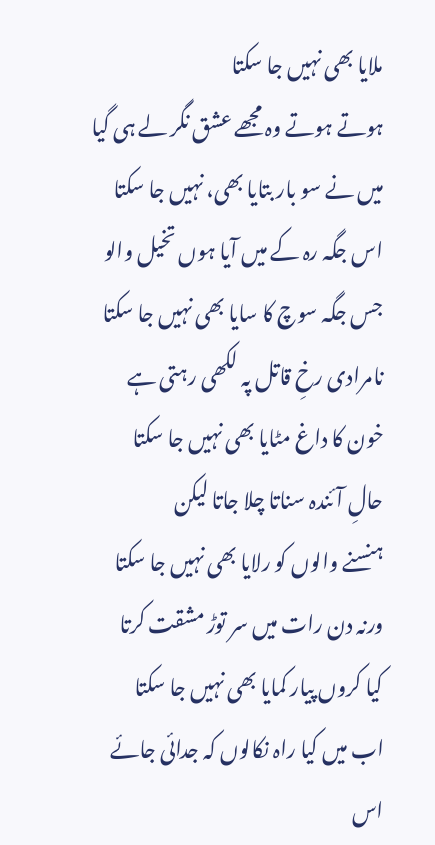ملایا بھی نہیں جا سکتا
ہوتے ہوتے وہ مجھے عشق نگر لے ہی گیا
میں نے سو بار بتایا بھی، نہیں جا سکتا
اس جگہ رہ کے میں آیا ہوں تخیل والو
جس جگہ سوچ کا سایا بھی نہیں جا سکتا
نامرادی رخِ قاتل پہ لکھی رہتی ہے
خون کا داغ مٹایا بھی نہیں جا سکتا
حالِ آئندہ سناتا چلا جاتا لیکن
ہنسنے والوں کو رلایا بھی نہیں جا سکتا
ورنہ دن رات میں سر توڑ مشقت کرتا
کیا کروں پیار کمایا بھی نہیں جا سکتا
اب میں کیا راہ نکالوں کہ جدائی جائے
اس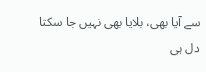سے آیا بھی، بلایا بھی نہیں جا سکتا
دل ہی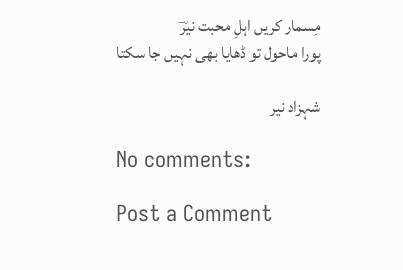مِسمار کریں اہلِ محبت نیرؔ
پورا ماحول تو ڈھایا بھی نہیں جا سکتا

شہزاد نیر

No comments:

Post a Comment